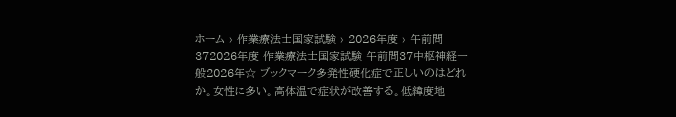ホーム › 作業療法士国家試験 › 2026年度 › 午前問372026年度 作業療法士国家試験 午前問37中枢神経一般2026年☆ ブックマーク多発性硬化症で正しいのはどれか。女性に多い。高体温で症状が改善する。低緯度地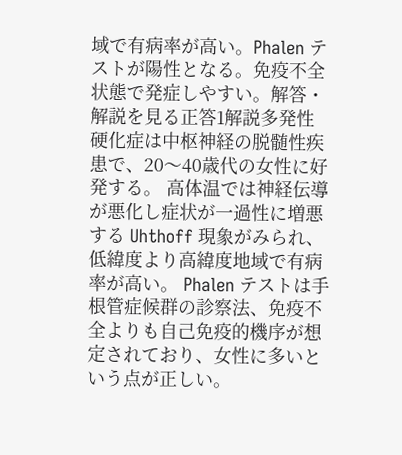域で有病率が高い。Phalen テストが陽性となる。免疫不全状態で発症しやすい。解答・解説を見る正答1解説多発性硬化症は中枢神経の脱髄性疾患で、20〜40歳代の女性に好発する。 高体温では神経伝導が悪化し症状が一過性に増悪する Uhthoff 現象がみられ、低緯度より高緯度地域で有病率が高い。 Phalen テストは手根管症候群の診察法、免疫不全よりも自己免疫的機序が想定されており、女性に多いという点が正しい。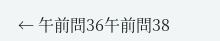← 午前問36午前問38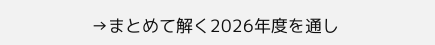→まとめて解く2026年度を通し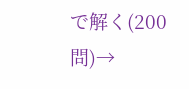で解く(200問)→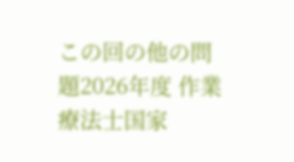この回の他の問題2026年度 作業療法士国家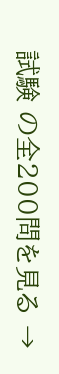試験 の全200問を見る →